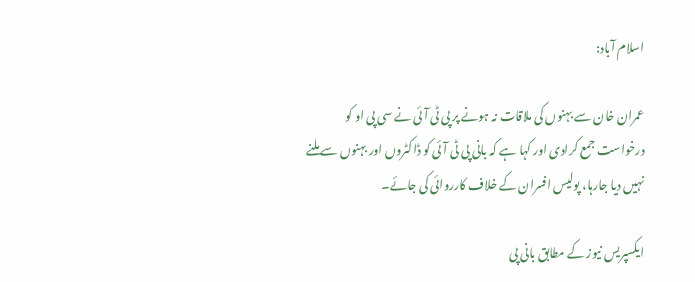اسلام آباد:

عمران خان سے بہنوں کی ملاقات نہ ہونے پر پی ٹی آئی نے سی پی او کو درخواست جمع کرادی اور کہا ہے کہ بانی پی ٹی آئی کو ڈاکٹروں اور بہنوں سے ملنے نہیں دیا جارہا، پولیس افسران کے خلاف کارروائی کی جائے۔

ایکسپریس نیوز کے مطابق بانی پی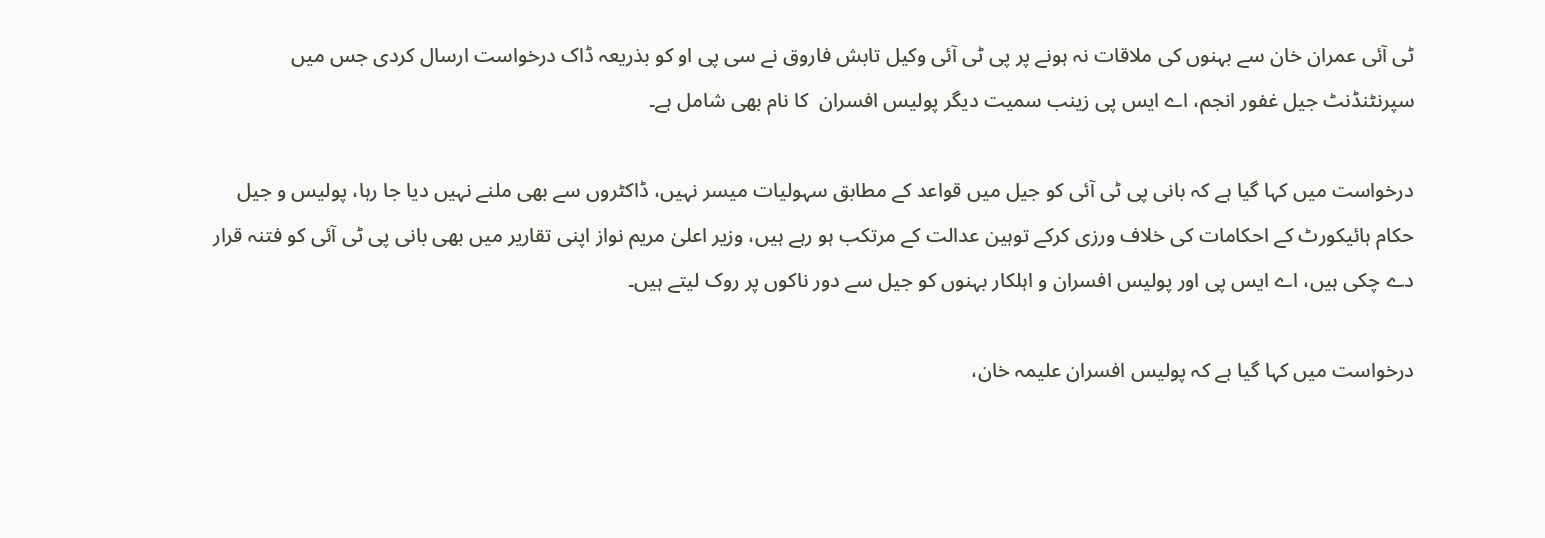ٹی آئی عمران خان سے بہنوں کی ملاقات نہ ہونے پر پی ٹی آئی وکیل تابش فاروق نے سی پی او کو بذریعہ ڈاک درخواست ارسال کردی جس میں سپرنٹنڈنٹ جیل غفور انجم، اے ایس پی زینب سمیت دیگر پولیس افسران  کا نام بھی شامل ہے۔

درخواست میں کہا گیا ہے کہ بانی پی ٹی آئی کو جیل میں قواعد کے مطابق سہولیات میسر نہیں، ڈاکٹروں سے بھی ملنے نہیں دیا جا رہا، پولیس و جیل حکام ہائیکورٹ کے احکامات کی خلاف ورزی کرکے توہین عدالت کے مرتکب ہو رہے ہیں، وزیر اعلیٰ مریم نواز اپنی تقاریر میں بھی بانی پی ٹی آئی کو فتنہ قرار دے چکی ہیں، اے ایس پی اور پولیس افسران و اہلکار بہنوں کو جیل سے دور ناکوں پر روک لیتے ہیں۔

درخواست میں کہا گیا ہے کہ پولیس افسران علیمہ خان،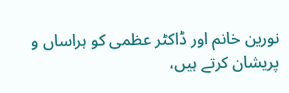نورین خانم اور ڈاکٹر عظمی کو ہراساں و پریشان کرتے ہیں،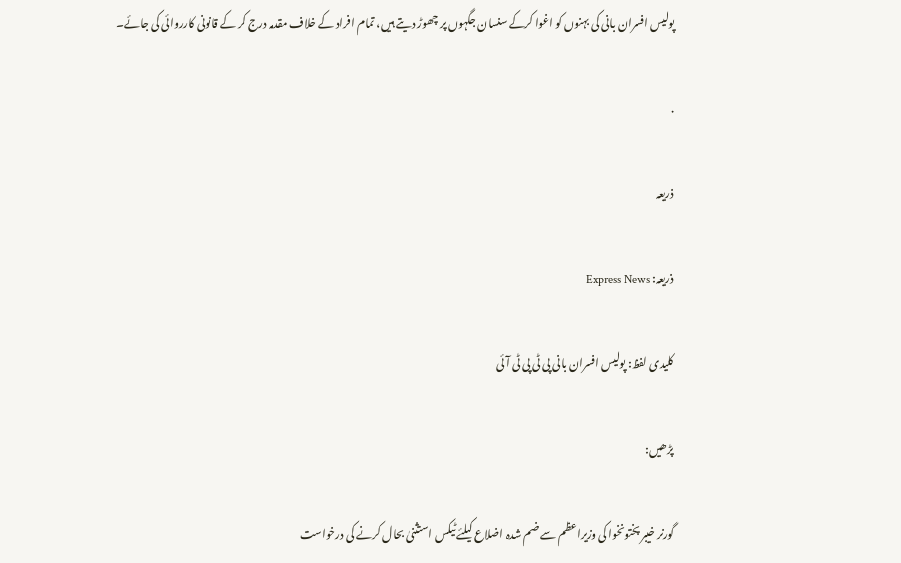پولیس افسران بانی کی بہنوں کو اغوا کرکے سنسان جگہوں پر چھوڑ دیتے ہیں، تمام افراد کے خلاف مقدمہ درج کر کے قانونی کارروائی کی جائے۔

.

ذریعہ

ذریعہ: Express News

کلیدی لفظ: پولیس افسران بانی پی ٹی پی ٹی آئی

پڑھیں:

گورنر خیبر پختونخوا کی وزیراعظم سے ضم شدہ اضلاع کیلئے ٹیکس استثنیٰ بحال کرنے کی درخواست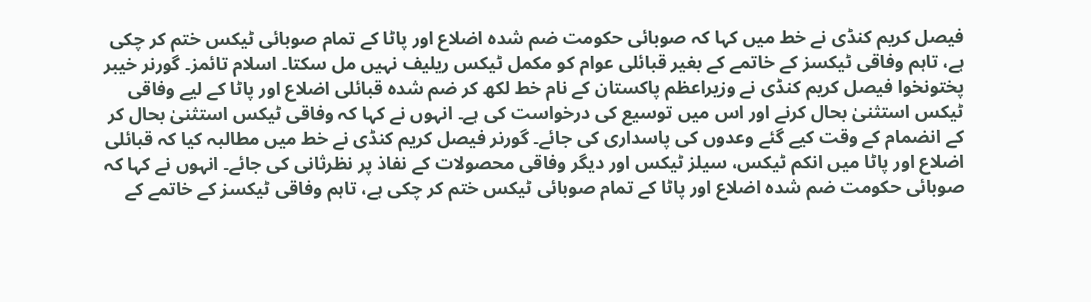فیصل کریم کنڈی نے خط میں کہا کہ صوبائی حکومت ضم شدہ اضلاع اور پاٹا کے تمام صوبائی ٹیکس ختم کر چکی ہے، تاہم وفاقی ٹیکسز کے خاتمے کے بغیر قبائلی عوام کو مکمل ٹیکس ریلیف نہیں مل سکتا۔ اسلام تائمز۔ گورنر خیبر پختونخوا فیصل کریم کنڈی نے وزیراعظم پاکستان کے نام خط لکھ کر ضم شدہ قبائلی اضلاع اور پاٹا کے لیے وفاقی ٹیکس استثنیٰ بحال کرنے اور اس میں توسیع کی درخواست کی ہے۔ انہوں نے کہا کہ وفاقی ٹیکس استثنیٰ بحال کر کے انضمام کے وقت کیے گئے وعدوں کی پاسداری کی جائے۔ گورنر فیصل کریم کنڈی نے خط میں مطالبہ کیا کہ قبائلی اضلاع اور پاٹا میں انکم ٹیکس، سیلز ٹیکس اور دیگر وفاقی محصولات کے نفاذ پر نظرثانی کی جائے۔ انہوں نے کہا کہ صوبائی حکومت ضم شدہ اضلاع اور پاٹا کے تمام صوبائی ٹیکس ختم کر چکی ہے، تاہم وفاقی ٹیکسز کے خاتمے کے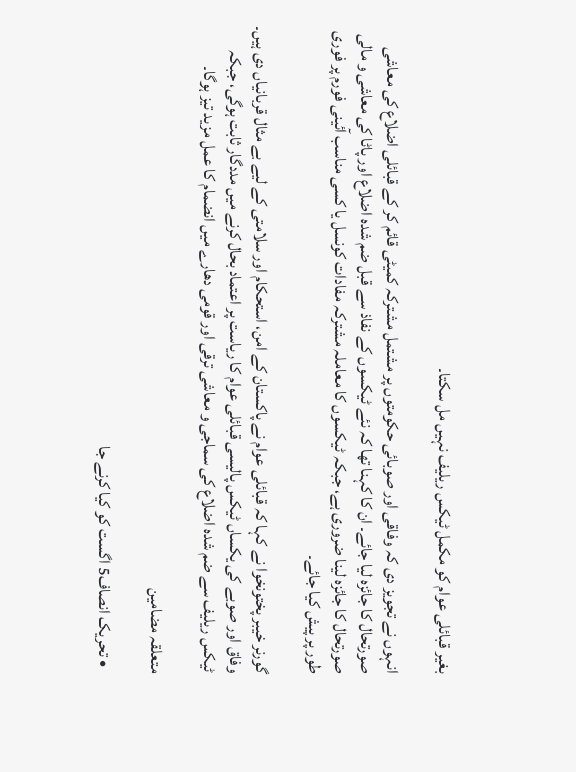بغیر قبائلی عوام کو مکمل ٹیکس ریلیف نہیں مل سکتا۔

انہوں نے تجویز دی کہ وفاقی اور صوبائی حکومتوں پر مشتمل مشترکہ کمیٹی قائم کر کے قبائلی اضلاع کی معاشی صورتحال کا جائزہ لیا جائے۔ ان کا کہنا تھا کہ نئے ٹیکسوں کے نفاذ سے قبل ضم شدہ اضلاع اور پاٹا کی معاشی و مالی صورتحال کا جائزہ لینا ضروری ہے، جبکہ ٹیکسوں کا معاملہ مشترکہ مفادات کونسل یا کسی مناسب آئینی فورم پر فوری طور پر پیش کیا جائے۔

گورنر خیبر پختونخوا نے کہا کہ قبائلی عوام نے پاکستان کے امن، استحکام اور سلامتی کے لیے بے مثال قربانیاں دی ہیں۔ وفاق اور صوبے کی یکساں ٹیکس پالیسی قبائلی عوام کا ریاست پر اعتماد بحال کرنے میں مددگار ثابت ہوگی، جبکہ ٹیکس ریلیف سے ضم شدہ اضلاع کی سماجی و معاشی ترقی اور قومی دھارے میں انضمام کا عمل مزید تیز ہوگا۔

متعلقہ مضامین

  • تحریک انصاف5 اگست کو کیا کرنے جا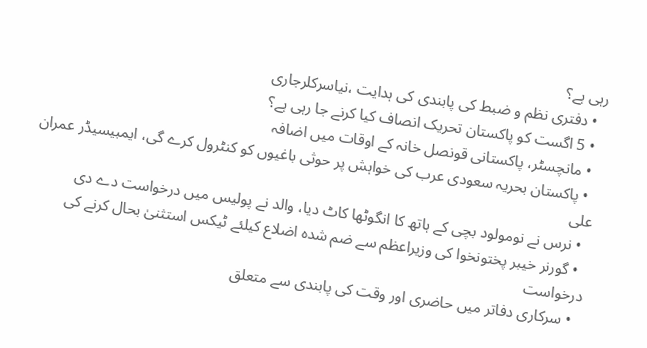رہی ہے؟
  • دفتری نظم و ضبط کی پابندی کی ہدایت ،نیاسرکلرجاری
  • 5 اگست کو پاکستان تحریک انصاف کیا کرنے جا رہی ہے؟
  • مانچسٹر، پاکستانی قونصل خانہ کے اوقات میں اضافہ
  • پاکستان بحریہ سعودی عرب کی خواہش پر حوثی باغیوں کو کنٹرول کرے گی، ایمبیسیڈر عمران علی
  • نرس نے نومولود بچی کے ہاتھ کا انگوٹھا کاٹ دیا، والد نے پولیس میں درخواست دے دی
  • گورنر خیبر پختونخوا کی وزیراعظم سے ضم شدہ اضلاع کیلئے ٹیکس استثنیٰ بحال کرنے کی درخواست
  • سرکاری دفاتر میں حاضری اور وقت کی پابندی سے متعلق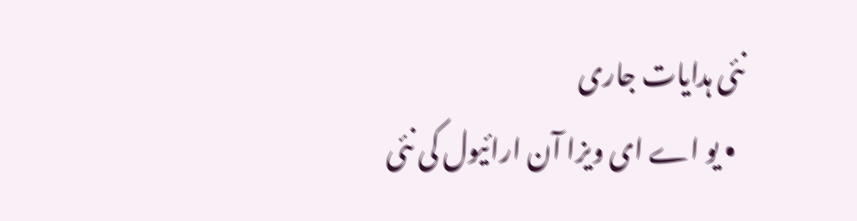نئی ہدایات جاری
  • یو اے ای ویزا آن ارائیول کی نئی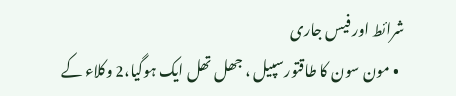شرائط اور فیس جاری
  • مون سون کا طاقتورسپیل ، جھل تھل ایک ہوگیا،2 وکلاء کے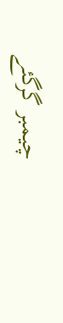چیمبر گرگئے